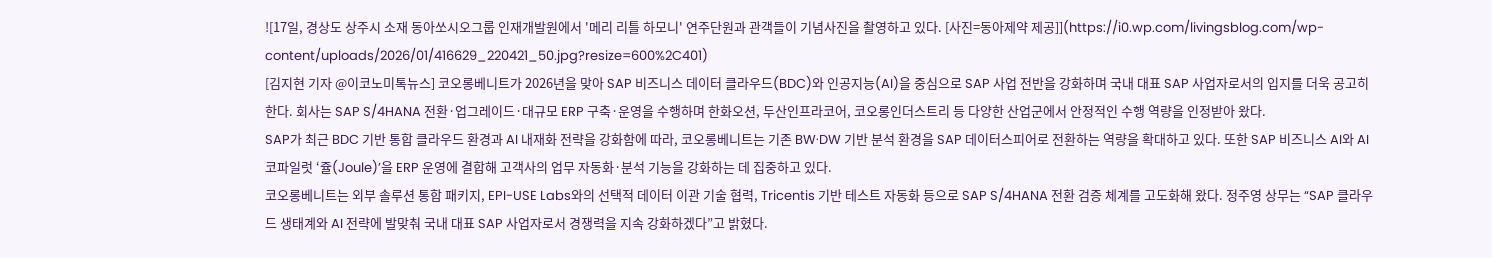![17일, 경상도 상주시 소재 동아쏘시오그룹 인재개발원에서 '메리 리틀 하모니' 연주단원과 관객들이 기념사진을 촬영하고 있다. [사진=동아제약 제공]](https://i0.wp.com/livingsblog.com/wp-content/uploads/2026/01/416629_220421_50.jpg?resize=600%2C401)
[김지현 기자 @이코노미톡뉴스] 코오롱베니트가 2026년을 맞아 SAP 비즈니스 데이터 클라우드(BDC)와 인공지능(AI)을 중심으로 SAP 사업 전반을 강화하며 국내 대표 SAP 사업자로서의 입지를 더욱 공고히 한다. 회사는 SAP S/4HANA 전환·업그레이드·대규모 ERP 구축·운영을 수행하며 한화오션, 두산인프라코어, 코오롱인더스트리 등 다양한 산업군에서 안정적인 수행 역량을 인정받아 왔다.
SAP가 최근 BDC 기반 통합 클라우드 환경과 AI 내재화 전략을 강화함에 따라, 코오롱베니트는 기존 BW·DW 기반 분석 환경을 SAP 데이터스피어로 전환하는 역량을 확대하고 있다. 또한 SAP 비즈니스 AI와 AI 코파일럿 ‘쥴(Joule)’을 ERP 운영에 결합해 고객사의 업무 자동화·분석 기능을 강화하는 데 집중하고 있다.
코오롱베니트는 외부 솔루션 통합 패키지, EPI-USE Labs와의 선택적 데이터 이관 기술 협력, Tricentis 기반 테스트 자동화 등으로 SAP S/4HANA 전환 검증 체계를 고도화해 왔다. 정주영 상무는 “SAP 클라우드 생태계와 AI 전략에 발맞춰 국내 대표 SAP 사업자로서 경쟁력을 지속 강화하겠다”고 밝혔다.